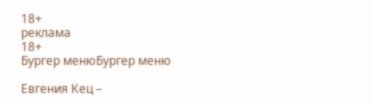18+
реклама
18+
Бургер менюБургер меню

Евгения Кец –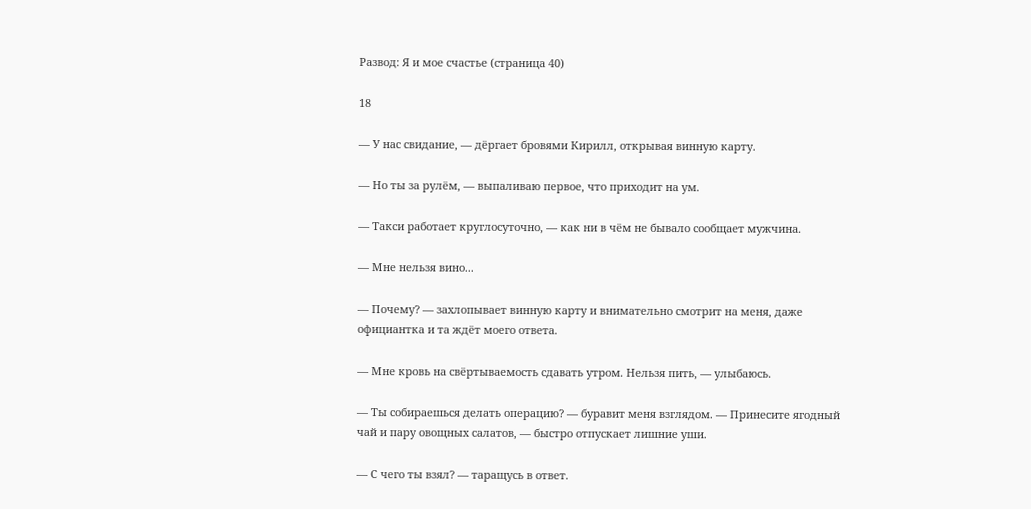Развод: Я и мое счастье (страница 40)

18

— У нас свидание, — дёргает бровями Кирилл, открывая винную карту.

— Но ты за рулём, — выпаливаю первое, что приходит на ум.

— Такси работает круглосуточно, — как ни в чём не бывало сообщает мужчина.

— Мне нельзя вино...

— Почему? — захлопывает винную карту и внимательно смотрит на меня, даже официантка и та ждёт моего ответа.

— Мне кровь на свёртываемость сдавать утром. Нельзя пить, — улыбаюсь.

— Ты собираешься делать операцию? — буравит меня взглядом. — Принесите ягодный чай и пару овощных салатов, — быстро отпускает лишние уши.

— С чего ты взял? — таращусь в ответ.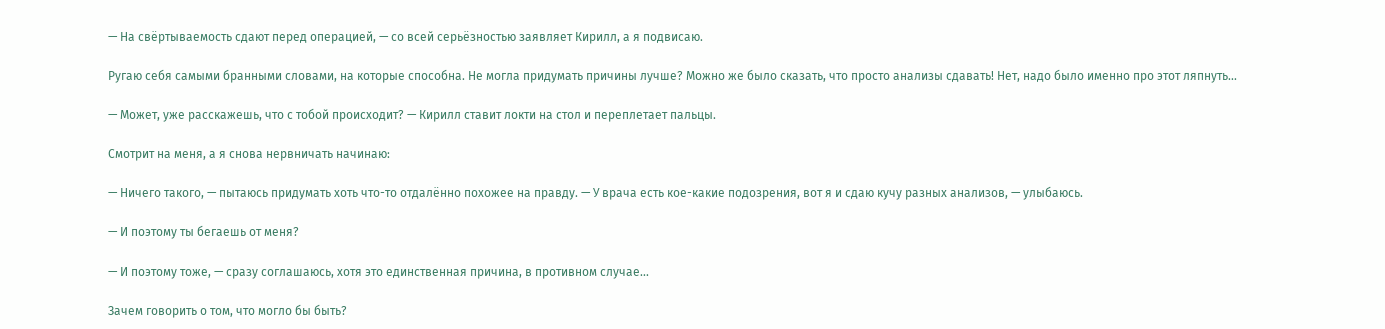— На свёртываемость сдают перед операцией, — со всей серьёзностью заявляет Кирилл, а я подвисаю.

Ругаю себя самыми бранными словами, на которые способна. Не могла придумать причины лучше? Можно же было сказать, что просто анализы сдавать! Нет, надо было именно про этот ляпнуть...

— Может, уже расскажешь, что с тобой происходит? — Кирилл ставит локти на стол и переплетает пальцы.

Смотрит на меня, а я снова нервничать начинаю:

— Ничего такого, — пытаюсь придумать хоть что-то отдалённо похожее на правду. — У врача есть кое-какие подозрения, вот я и сдаю кучу разных анализов, — улыбаюсь.

— И поэтому ты бегаешь от меня?

— И поэтому тоже, — сразу соглашаюсь, хотя это единственная причина, в противном случае...

Зачем говорить о том, что могло бы быть?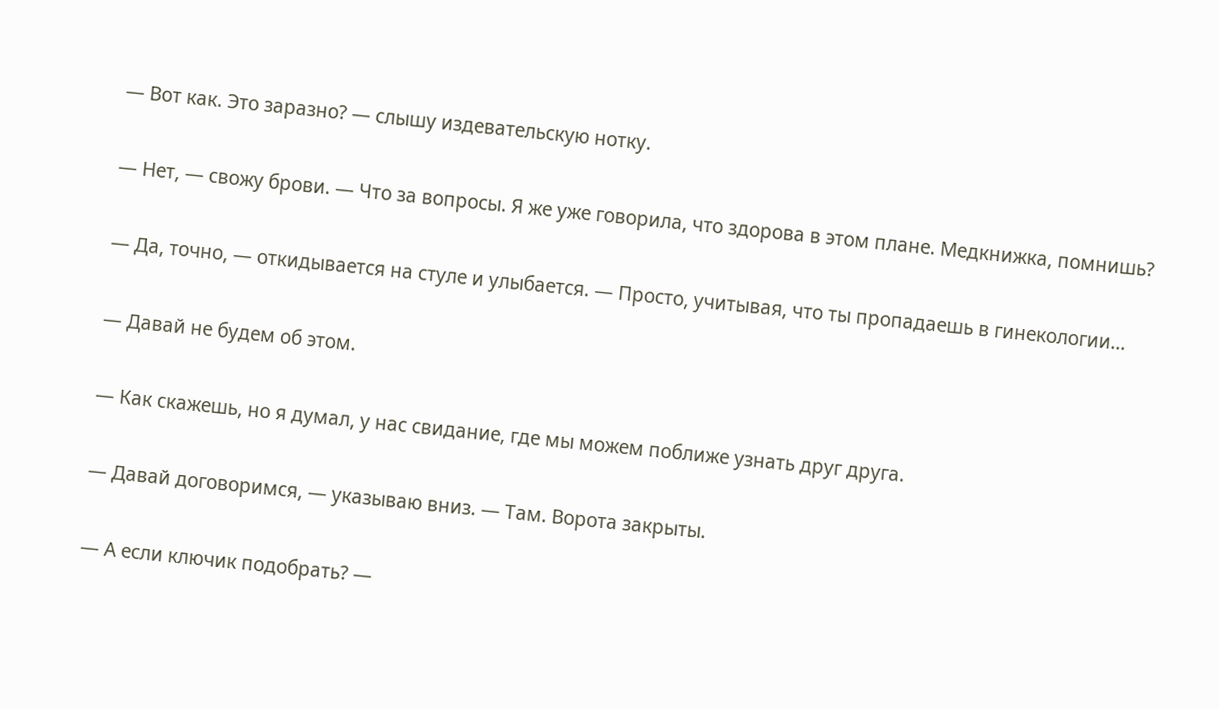— Вот как. Это заразно? — слышу издевательскую нотку.

— Нет, — свожу брови. — Что за вопросы. Я же уже говорила, что здорова в этом плане. Медкнижка, помнишь?

— Да, точно, — откидывается на стуле и улыбается. — Просто, учитывая, что ты пропадаешь в гинекологии...

— Давай не будем об этом.

— Как скажешь, но я думал, у нас свидание, где мы можем поближе узнать друг друга.

— Давай договоримся, — указываю вниз. — Там. Ворота закрыты.

— А если ключик подобрать? —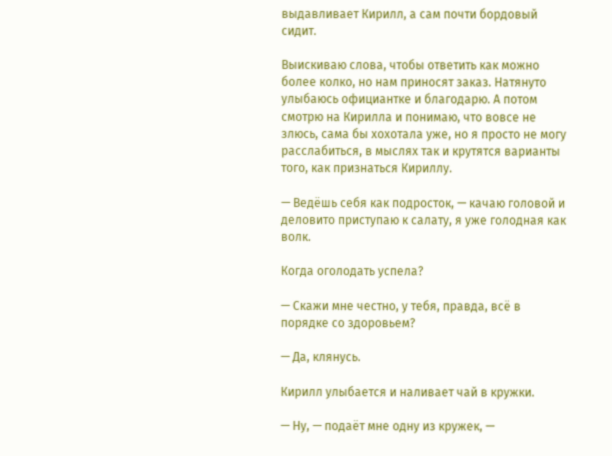выдавливает Кирилл, а сам почти бордовый сидит.

Выискиваю слова, чтобы ответить как можно более колко, но нам приносят заказ. Натянуто улыбаюсь официантке и благодарю. А потом смотрю на Кирилла и понимаю, что вовсе не злюсь, сама бы хохотала уже, но я просто не могу расслабиться, в мыслях так и крутятся варианты того, как признаться Кириллу.

— Ведёшь себя как подросток, — качаю головой и деловито приступаю к салату, я уже голодная как волк.

Когда оголодать успела?

— Скажи мне честно, у тебя, правда, всё в порядке со здоровьем?

— Да, клянусь.

Кирилл улыбается и наливает чай в кружки.

— Ну, — подаёт мне одну из кружек, —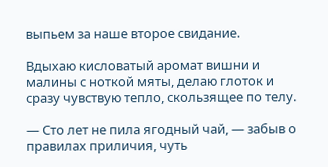выпьем за наше второе свидание.

Вдыхаю кисловатый аромат вишни и малины с ноткой мяты, делаю глоток и сразу чувствую тепло, скользящее по телу.

— Сто лет не пила ягодный чай, — забыв о правилах приличия, чуть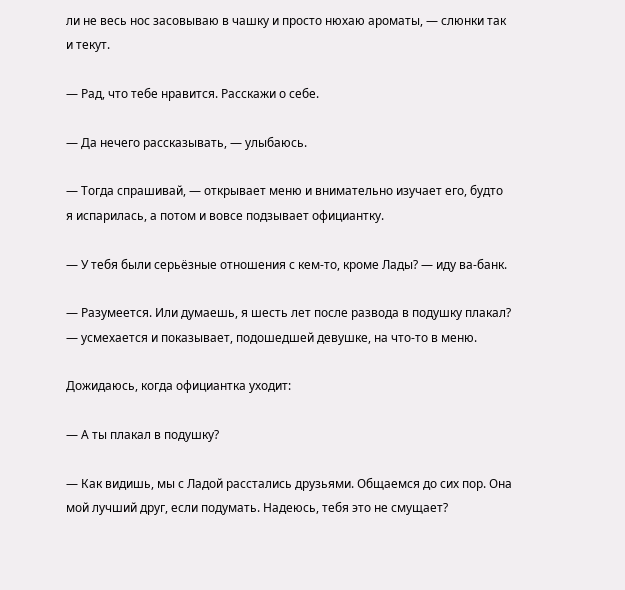ли не весь нос засовываю в чашку и просто нюхаю ароматы, — слюнки так и текут.

— Рад, что тебе нравится. Расскажи о себе.

— Да нечего рассказывать, — улыбаюсь.

— Тогда спрашивай, — открывает меню и внимательно изучает его, будто я испарилась, а потом и вовсе подзывает официантку.

— У тебя были серьёзные отношения с кем-то, кроме Лады? — иду ва-банк.

— Разумеется. Или думаешь, я шесть лет после развода в подушку плакал? — усмехается и показывает, подошедшей девушке, на что-то в меню.

Дожидаюсь, когда официантка уходит:

— А ты плакал в подушку?

— Как видишь, мы с Ладой расстались друзьями. Общаемся до сих пор. Она мой лучший друг, если подумать. Надеюсь, тебя это не смущает?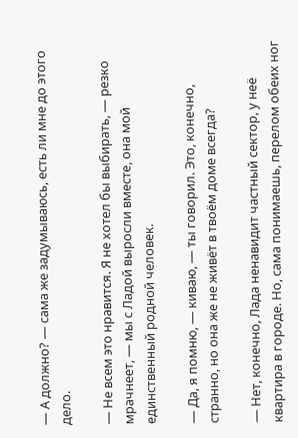— А должно? — сама же задумываюсь, есть ли мне до этого дело.

— Не всем это нравится. Я не хотел бы выбирать, — резко мрачнеет, — мы с Ладой выросли вместе, она мой единственный родной человек.

— Да, я помню, — киваю, — ты говорил. Это, конечно, странно, но она же не живёт в твоём доме всегда?

— Нет, конечно, Лада ненавидит частный сектор, у неё квартира в городе. Но, сама понимаешь, перелом обеих ног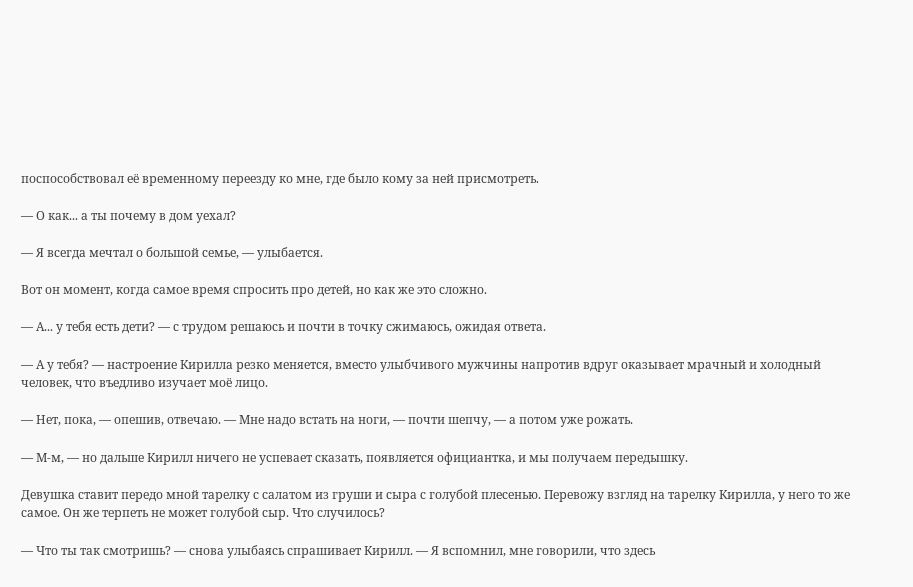поспособствовал её временному переезду ко мне, где было кому за ней присмотреть.

— О как... а ты почему в дом уехал?

— Я всегда мечтал о большой семье, — улыбается.

Вот он момент, когда самое время спросить про детей, но как же это сложно.

— А... у тебя есть дети? — с трудом решаюсь и почти в точку сжимаюсь, ожидая ответа.

— А у тебя? — настроение Кирилла резко меняется, вместо улыбчивого мужчины напротив вдруг оказывает мрачный и холодный человек, что въедливо изучает моё лицо.

— Нет, пока, — опешив, отвечаю. — Мне надо встать на ноги, — почти шепчу, — а потом уже рожать.

— М-м, — но дальше Кирилл ничего не успевает сказать, появляется официантка, и мы получаем передышку.

Девушка ставит передо мной тарелку с салатом из груши и сыра с голубой плесенью. Перевожу взгляд на тарелку Кирилла, у него то же самое. Он же терпеть не может голубой сыр. Что случилось?

— Что ты так смотришь? — снова улыбаясь спрашивает Кирилл. — Я вспомнил, мне говорили, что здесь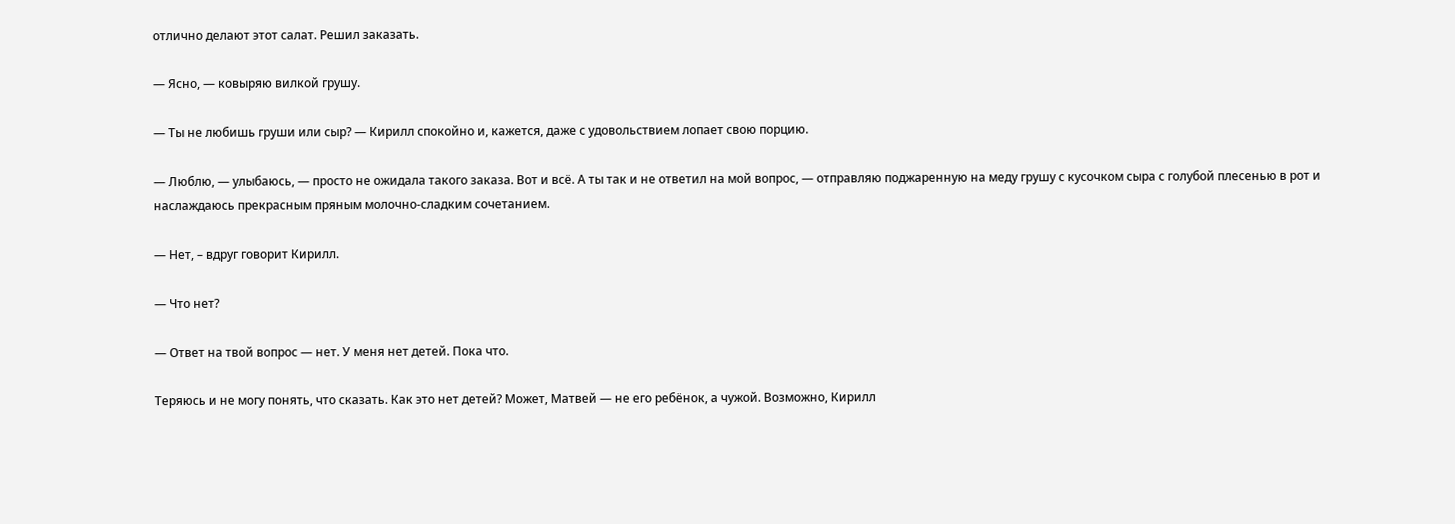отлично делают этот салат. Решил заказать.

— Ясно, — ковыряю вилкой грушу.

— Ты не любишь груши или сыр? — Кирилл спокойно и, кажется, даже с удовольствием лопает свою порцию.

— Люблю, — улыбаюсь, — просто не ожидала такого заказа. Вот и всё. А ты так и не ответил на мой вопрос, — отправляю поджаренную на меду грушу с кусочком сыра с голубой плесенью в рот и наслаждаюсь прекрасным пряным молочно-сладким сочетанием.

— Нет, – вдруг говорит Кирилл.

— Что нет?

— Ответ на твой вопрос — нет. У меня нет детей. Пока что.

Теряюсь и не могу понять, что сказать. Как это нет детей? Может, Матвей — не его ребёнок, а чужой. Возможно, Кирилл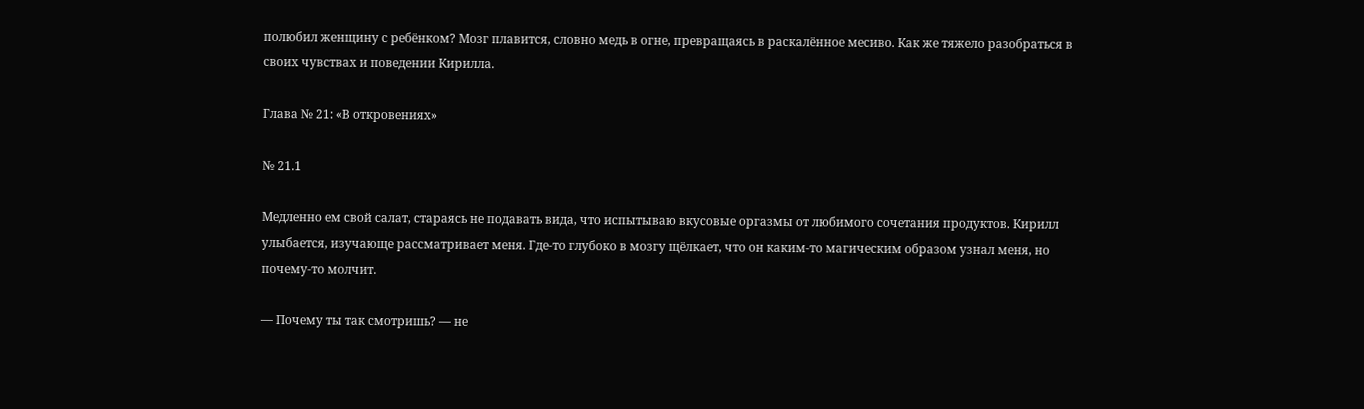полюбил женщину с ребёнком? Мозг плавится, словно медь в огне, превращаясь в раскалённое месиво. Как же тяжело разобраться в своих чувствах и поведении Кирилла.

Глава № 21: «В откровениях»

№ 21.1

Медленно ем свой салат, стараясь не подавать вида, что испытываю вкусовые оргазмы от любимого сочетания продуктов. Кирилл улыбается, изучающе рассматривает меня. Где-то глубоко в мозгу щёлкает, что он каким-то магическим образом узнал меня, но почему-то молчит.

— Почему ты так смотришь? — не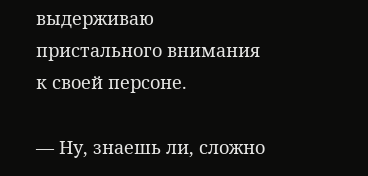выдерживаю пристального внимания к своей персоне.

— Ну, знаешь ли, сложно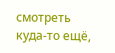смотреть куда-то ещё,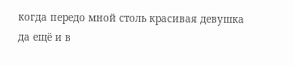когда передо мной столь красивая девушка да ещё и в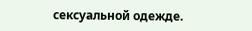сексуальной одежде.